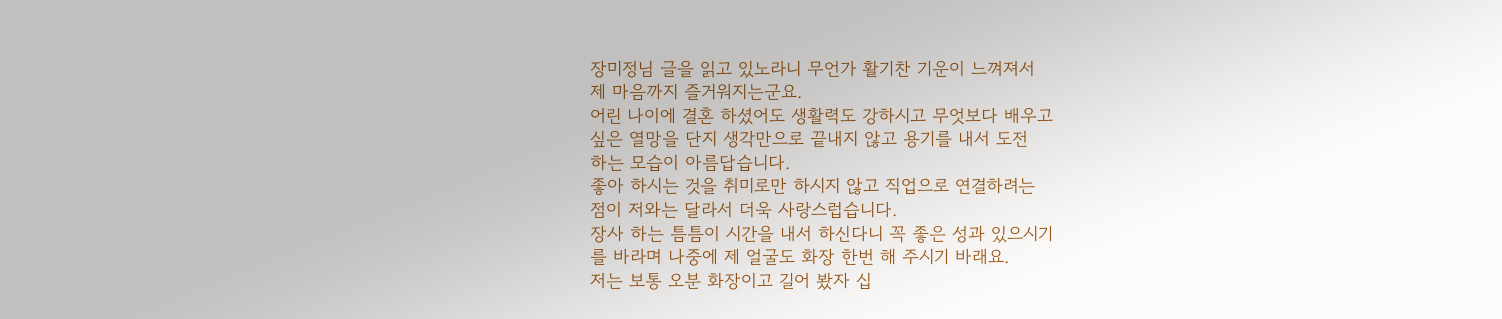장미정님 글을 읽고 있노라니 무언가 활기찬 기운이 느껴져서
제 마음까지 즐거워지는군요.
어린 나이에 결혼 하셨어도 생활력도 강하시고 무엇보다 배우고
싶은 열망을 단지 생각만으로 끝내지 않고 용기를 내서 도전
하는 모습이 아름답습니다.
좋아 하시는 것을 취미로만 하시지 않고 직업으로 연결하려는
점이 저와는 달라서 더욱 사랑스럽습니다.
장사 하는 틈틈이 시간을 내서 하신다니 꼭 좋은 성과 있으시기
를 바라며 나중에 제 얼굴도 화장 한번 해 주시기 바래요.
저는 보통 오분 화장이고 길어 봤자 십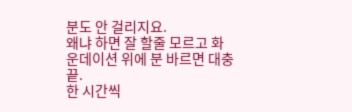분도 안 걸리지요.
왜냐 하면 잘 할줄 모르고 화운데이션 위에 분 바르면 대충 끝.
한 시간씩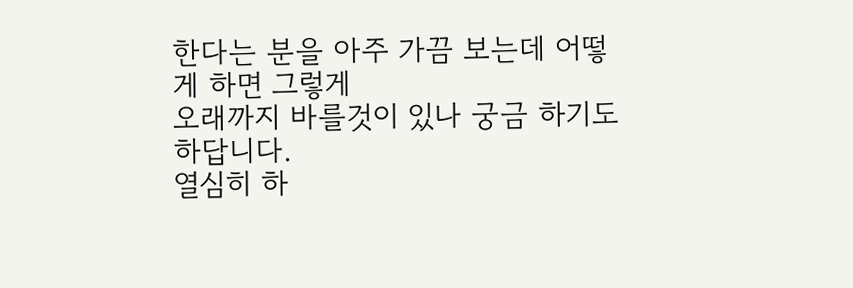한다는 분을 아주 가끔 보는데 어떻게 하면 그렇게
오래까지 바를것이 있나 궁금 하기도 하답니다.
열심히 하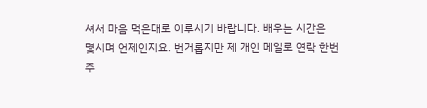셔서 마음 먹은대로 이루시기 바랍니다. 배우는 시간은
몇시며 언제인지요. 번거롭지만 제 개인 메일로 연락 한번 주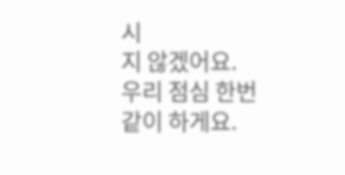시
지 않겠어요. 우리 점심 한번 같이 하게요.